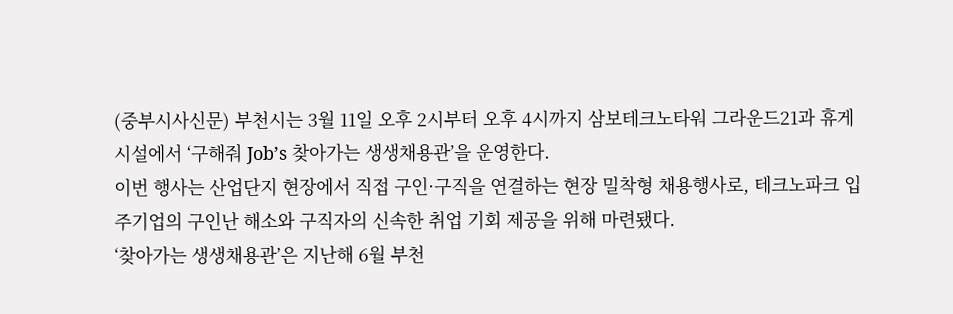(중부시사신문) 부천시는 3월 11일 오후 2시부터 오후 4시까지 삼보테크노타워 그라운드21과 휴게시설에서 ‘구해줘 Job’s 찾아가는 생생채용관’을 운영한다.
이번 행사는 산업단지 현장에서 직접 구인·구직을 연결하는 현장 밀착형 채용행사로, 테크노파크 입주기업의 구인난 해소와 구직자의 신속한 취업 기회 제공을 위해 마련됐다.
‘찾아가는 생생채용관’은 지난해 6월 부천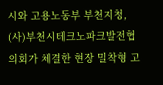시와 고용노동부 부천지청, (사)부천시테크노파크발전협의회가 체결한 현장 밀착형 고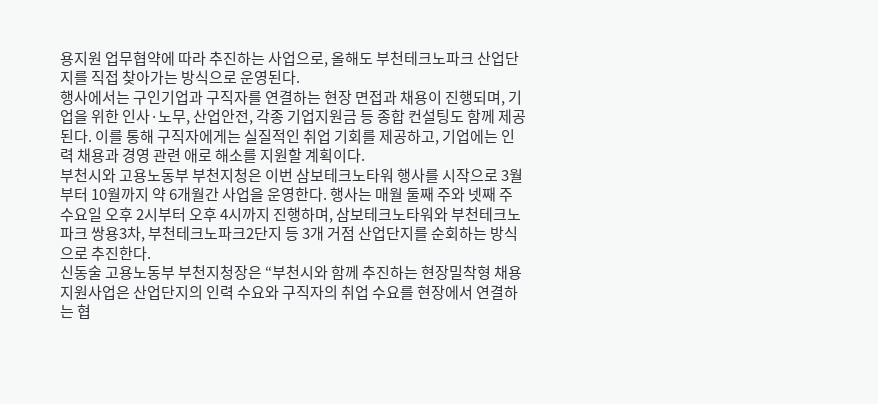용지원 업무협약에 따라 추진하는 사업으로, 올해도 부천테크노파크 산업단지를 직접 찾아가는 방식으로 운영된다.
행사에서는 구인기업과 구직자를 연결하는 현장 면접과 채용이 진행되며, 기업을 위한 인사·노무, 산업안전, 각종 기업지원금 등 종합 컨설팅도 함께 제공된다. 이를 통해 구직자에게는 실질적인 취업 기회를 제공하고, 기업에는 인력 채용과 경영 관련 애로 해소를 지원할 계획이다.
부천시와 고용노동부 부천지청은 이번 삼보테크노타워 행사를 시작으로 3월부터 10월까지 약 6개월간 사업을 운영한다. 행사는 매월 둘째 주와 넷째 주 수요일 오후 2시부터 오후 4시까지 진행하며, 삼보테크노타워와 부천테크노파크 쌍용3차, 부천테크노파크2단지 등 3개 거점 산업단지를 순회하는 방식으로 추진한다.
신동술 고용노동부 부천지청장은 “부천시와 함께 추진하는 현장밀착형 채용지원사업은 산업단지의 인력 수요와 구직자의 취업 수요를 현장에서 연결하는 협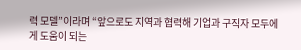력 모델”이라며 “앞으로도 지역과 협력해 기업과 구직자 모두에게 도움이 되는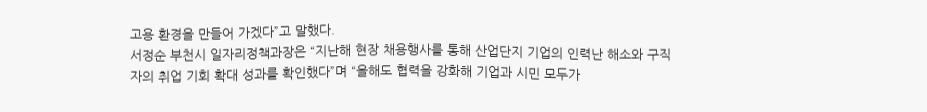고용 환경을 만들어 가겠다”고 말했다.
서정순 부천시 일자리정책과장은 “지난해 현장 채용행사를 통해 산업단지 기업의 인력난 해소와 구직자의 취업 기회 확대 성과를 확인했다”며 “올해도 협력을 강화해 기업과 시민 모두가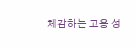체감하는 고용 성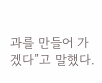과를 만들어 가겠다”고 말했다.